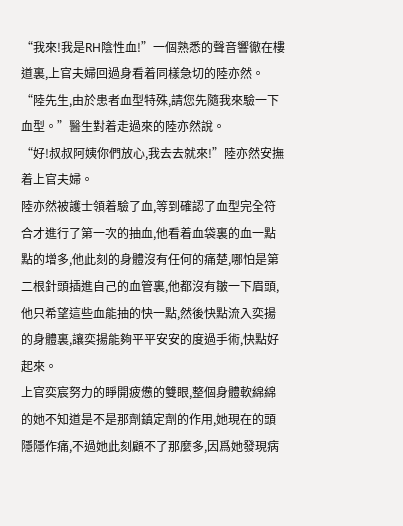“我來!我是RH陰性血!”一個熟悉的聲音響徹在樓道裏,上官夫婦回過身看着同樣急切的陸亦然。
“陸先生,由於患者血型特殊,請您先隨我來驗一下血型。”醫生對着走過來的陸亦然說。
“好!叔叔阿姨你們放心,我去去就來!”陸亦然安撫着上官夫婦。
陸亦然被護士領着驗了血,等到確認了血型完全符合才進行了第一次的抽血,他看着血袋裏的血一點點的增多,他此刻的身體沒有任何的痛楚,哪怕是第二根針頭插進自己的血管裏,他都沒有皺一下眉頭,他只希望這些血能抽的快一點,然後快點流入奕揚的身體裏,讓奕揚能夠平平安安的度過手術,快點好起來。
上官奕宸努力的睜開疲憊的雙眼,整個身體軟綿綿的她不知道是不是那劑鎮定劑的作用,她現在的頭隱隱作痛,不過她此刻顧不了那麼多,因爲她發現病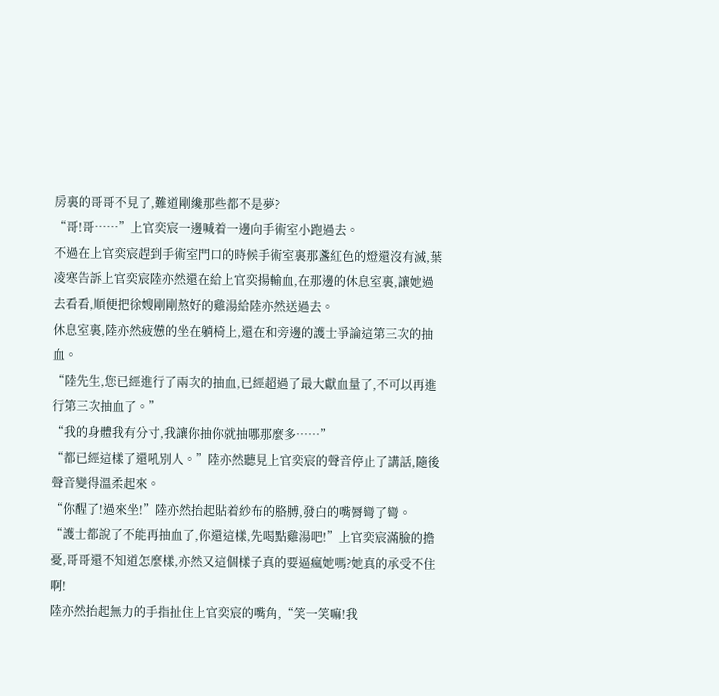房裏的哥哥不見了,難道剛纔那些都不是夢?
“哥!哥……”上官奕宸一邊喊着一邊向手術室小跑過去。
不過在上官奕宸趕到手術室門口的時候手術室裏那盞紅色的燈還沒有滅,葉凌寒告訴上官奕宸陸亦然還在給上官奕揚輸血,在那邊的休息室裏,讓她過去看看,順便把徐嫂剛剛熬好的雞湯給陸亦然送過去。
休息室裏,陸亦然疲憊的坐在躺椅上,還在和旁邊的護士爭論這第三次的抽血。
“陸先生,您已經進行了兩次的抽血,已經超過了最大獻血量了,不可以再進行第三次抽血了。”
“我的身體我有分寸,我讓你抽你就抽哪那麼多……”
“都已經這樣了還吼別人。”陸亦然聽見上官奕宸的聲音停止了講話,隨後聲音變得溫柔起來。
“你醒了!過來坐!”陸亦然抬起貼着紗布的胳膊,發白的嘴脣彎了彎。
“護士都說了不能再抽血了,你還這樣,先喝點雞湯吧!”上官奕宸滿臉的擔憂,哥哥還不知道怎麼樣,亦然又這個樣子真的要逼瘋她嗎?她真的承受不住啊!
陸亦然抬起無力的手指扯住上官奕宸的嘴角,“笑一笑嘛!我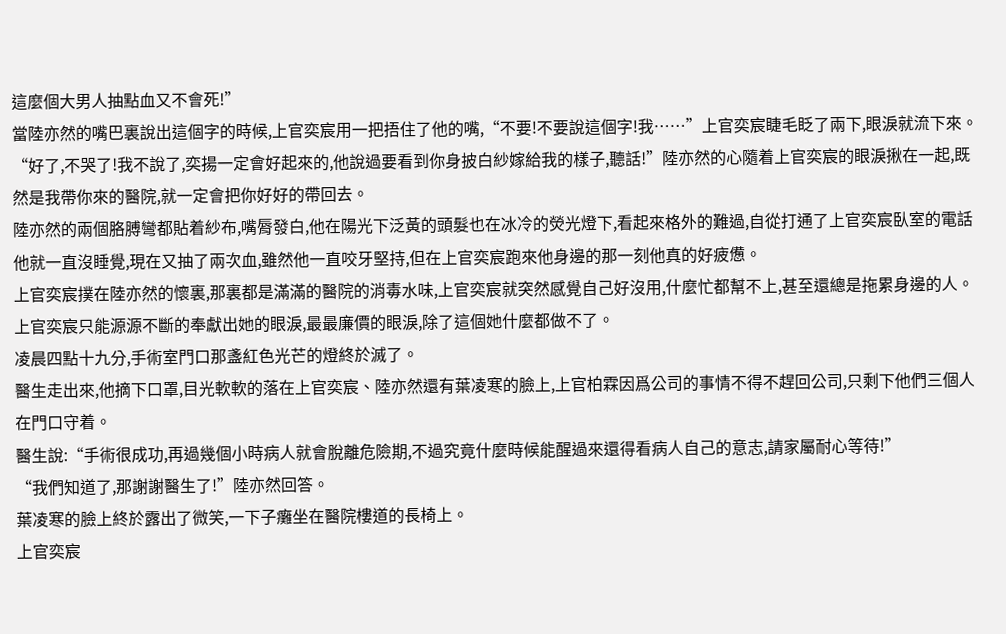這麼個大男人抽點血又不會死!”
當陸亦然的嘴巴裏說出這個字的時候,上官奕宸用一把捂住了他的嘴,“不要!不要說這個字!我……”上官奕宸睫毛眨了兩下,眼淚就流下來。
“好了,不哭了!我不說了,奕揚一定會好起來的,他說過要看到你身披白紗嫁給我的樣子,聽話!”陸亦然的心隨着上官奕宸的眼淚揪在一起,既然是我帶你來的醫院,就一定會把你好好的帶回去。
陸亦然的兩個胳膊彎都貼着紗布,嘴脣發白,他在陽光下泛黃的頭髮也在冰冷的熒光燈下,看起來格外的難過,自從打通了上官奕宸臥室的電話他就一直沒睡覺,現在又抽了兩次血,雖然他一直咬牙堅持,但在上官奕宸跑來他身邊的那一刻他真的好疲憊。
上官奕宸撲在陸亦然的懷裏,那裏都是滿滿的醫院的消毒水味,上官奕宸就突然感覺自己好沒用,什麼忙都幫不上,甚至還總是拖累身邊的人。
上官奕宸只能源源不斷的奉獻出她的眼淚,最最廉價的眼淚,除了這個她什麼都做不了。
凌晨四點十九分,手術室門口那盞紅色光芒的燈終於滅了。
醫生走出來,他摘下口罩,目光軟軟的落在上官奕宸、陸亦然還有葉凌寒的臉上,上官柏霖因爲公司的事情不得不趕回公司,只剩下他們三個人在門口守着。
醫生說:“手術很成功,再過幾個小時病人就會脫離危險期,不過究竟什麼時候能醒過來還得看病人自己的意志,請家屬耐心等待!”
“我們知道了,那謝謝醫生了!”陸亦然回答。
葉凌寒的臉上終於露出了微笑,一下子癱坐在醫院樓道的長椅上。
上官奕宸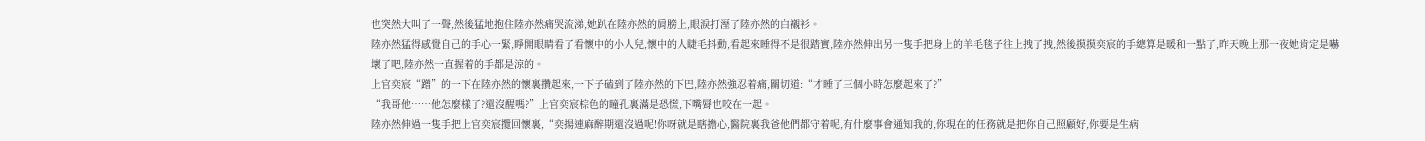也突然大叫了一聲,然後猛地抱住陸亦然痛哭流涕,她趴在陸亦然的肩膀上,眼淚打溼了陸亦然的白襯衫。
陸亦然猛得感覺自己的手心一緊,睜開眼睛看了看懷中的小人兒,懷中的人睫毛抖動,看起來睡得不是很踏實,陸亦然伸出另一隻手把身上的羊毛毯子往上拽了拽,然後摸摸奕宸的手總算是暖和一點了,昨天晚上那一夜她肯定是嚇壞了吧,陸亦然一直握着的手都是涼的。
上官奕宸“蹭”的一下在陸亦然的懷裏攢起來,一下子磕到了陸亦然的下巴,陸亦然強忍着痛,關切道:“才睡了三個小時怎麼起來了?”
“我哥他……他怎麼樣了?還沒醒嗎?”上官奕宸棕色的瞳孔裏滿是恐慌,下嘴脣也咬在一起。
陸亦然伸過一隻手把上官奕宸攬回懷裏,“奕揚連麻醉期還沒過呢!你呀就是瞎擔心,醫院裏我爸他們都守着呢,有什麼事會通知我的,你現在的任務就是把你自己照顧好,你要是生病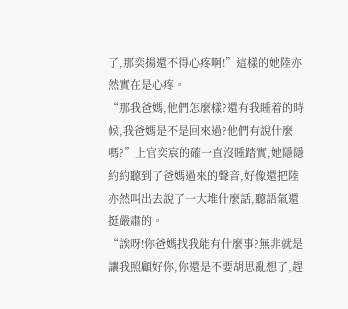了,那奕揚還不得心疼啊!”這樣的她陸亦然實在是心疼。
“那我爸媽,他們怎麼樣?還有我睡着的時候,我爸媽是不是回來過?他們有說什麼嗎?”上官奕宸的確一直沒睡踏實,她隱隱約約聽到了爸媽過來的聲音,好像還把陸亦然叫出去說了一大堆什麼話,聽語氣還挺嚴肅的。
“誒呀!你爸媽找我能有什麼事?無非就是讓我照顧好你,你還是不要胡思亂想了,趕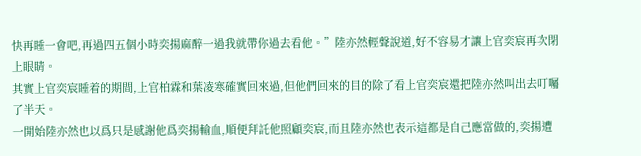快再睡一會吧,再過四五個小時奕揚麻醉一過我就帶你過去看他。”陸亦然輕聲說道,好不容易才讓上官奕宸再次閉上眼睛。
其實上官奕宸睡着的期間,上官柏霖和葉凌寒確實回來過,但他們回來的目的除了看上官奕宸還把陸亦然叫出去叮囑了半天。
一開始陸亦然也以爲只是感謝他爲奕揚輸血,順便拜託他照顧奕宸,而且陸亦然也表示這都是自己應當做的,奕揚遭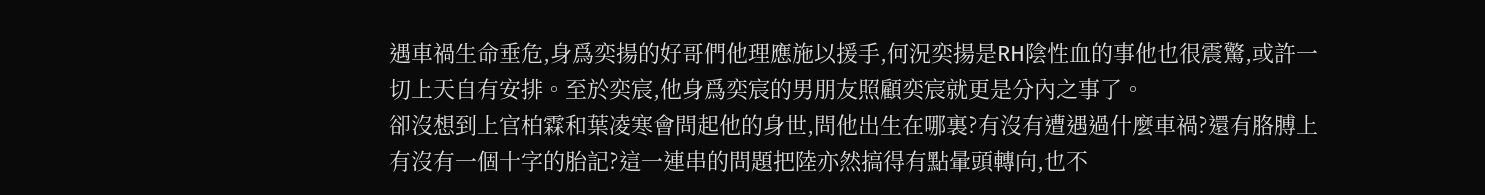遇車禍生命垂危,身爲奕揚的好哥們他理應施以援手,何況奕揚是RH陰性血的事他也很震驚,或許一切上天自有安排。至於奕宸,他身爲奕宸的男朋友照顧奕宸就更是分內之事了。
卻沒想到上官柏霖和葉凌寒會問起他的身世,問他出生在哪裏?有沒有遭遇過什麼車禍?還有胳膊上有沒有一個十字的胎記?這一連串的問題把陸亦然搞得有點暈頭轉向,也不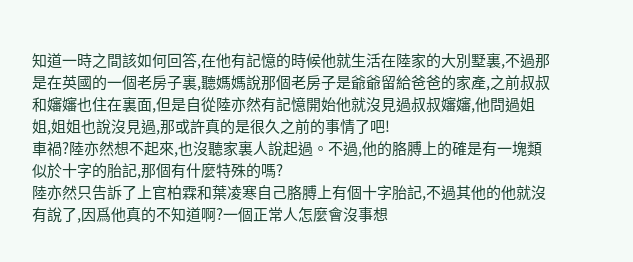知道一時之間該如何回答,在他有記憶的時候他就生活在陸家的大別墅裏,不過那是在英國的一個老房子裏,聽媽媽說那個老房子是爺爺留給爸爸的家產,之前叔叔和嬸嬸也住在裏面,但是自從陸亦然有記憶開始他就沒見過叔叔嬸嬸,他問過姐姐,姐姐也說沒見過,那或許真的是很久之前的事情了吧!
車禍?陸亦然想不起來,也沒聽家裏人說起過。不過,他的胳膊上的確是有一塊類似於十字的胎記,那個有什麼特殊的嗎?
陸亦然只告訴了上官柏霖和葉凌寒自己胳膊上有個十字胎記,不過其他的他就沒有說了,因爲他真的不知道啊?一個正常人怎麼會沒事想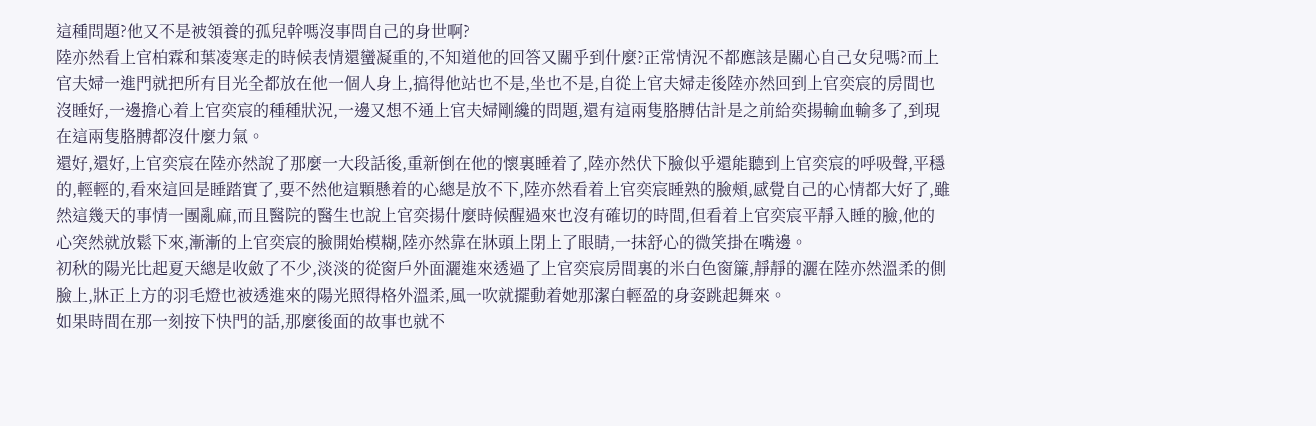這種問題?他又不是被領養的孤兒幹嗎沒事問自己的身世啊?
陸亦然看上官柏霖和葉凌寒走的時候表情還蠻凝重的,不知道他的回答又關乎到什麼?正常情況不都應該是關心自己女兒嗎?而上官夫婦一進門就把所有目光全都放在他一個人身上,搞得他站也不是,坐也不是,自從上官夫婦走後陸亦然回到上官奕宸的房間也沒睡好,一邊擔心着上官奕宸的種種狀況,一邊又想不通上官夫婦剛纔的問題,還有這兩隻胳膊估計是之前給奕揚輸血輸多了,到現在這兩隻胳膊都沒什麼力氣。
還好,還好,上官奕宸在陸亦然說了那麼一大段話後,重新倒在他的懷裏睡着了,陸亦然伏下臉似乎還能聽到上官奕宸的呼吸聲,平穩的,輕輕的,看來這回是睡踏實了,要不然他這顆懸着的心總是放不下,陸亦然看着上官奕宸睡熟的臉頰,感覺自己的心情都大好了,雖然這幾天的事情一團亂麻,而且醫院的醫生也說上官奕揚什麼時候醒過來也沒有確切的時間,但看着上官奕宸平靜入睡的臉,他的心突然就放鬆下來,漸漸的上官奕宸的臉開始模糊,陸亦然靠在牀頭上閉上了眼睛,一抹舒心的微笑掛在嘴邊。
初秋的陽光比起夏天總是收斂了不少,淡淡的從窗戶外面灑進來透過了上官奕宸房間裏的米白色窗簾,靜靜的灑在陸亦然溫柔的側臉上,牀正上方的羽毛燈也被透進來的陽光照得格外溫柔,風一吹就擺動着她那潔白輕盈的身姿跳起舞來。
如果時間在那一刻按下快門的話,那麼後面的故事也就不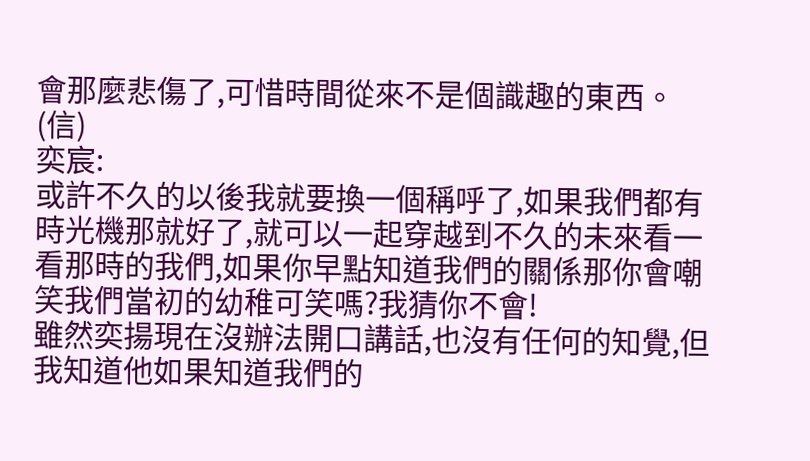會那麼悲傷了,可惜時間從來不是個識趣的東西。
(信)
奕宸:
或許不久的以後我就要換一個稱呼了,如果我們都有時光機那就好了,就可以一起穿越到不久的未來看一看那時的我們,如果你早點知道我們的關係那你會嘲笑我們當初的幼稚可笑嗎?我猜你不會!
雖然奕揚現在沒辦法開口講話,也沒有任何的知覺,但我知道他如果知道我們的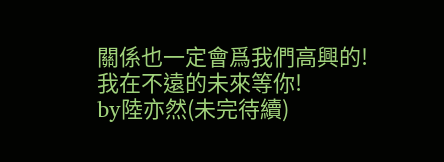關係也一定會爲我們高興的!
我在不遠的未來等你!
by陸亦然(未完待續)